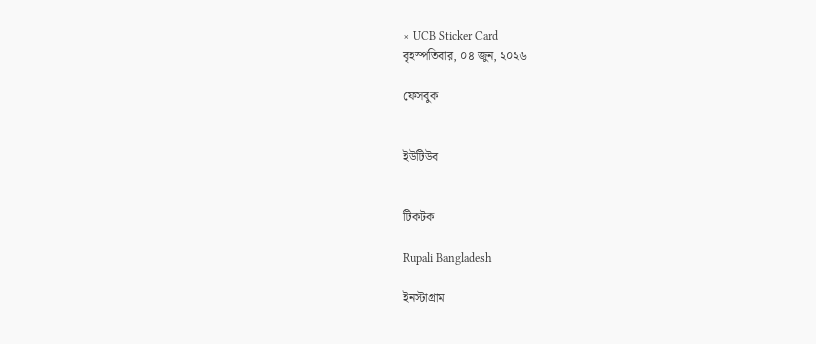× UCB Sticker Card
বৃহস্পতিবার, ০৪ জুন, ২০২৬

ফেসবুক


ইউটিউব


টিকটক

Rupali Bangladesh

ইনস্টাগ্রাম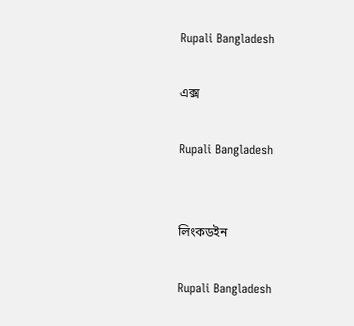Rupali Bangladesh

এক্স

Rupali Bangladesh


লিংকডইন

Rupali Bangladesh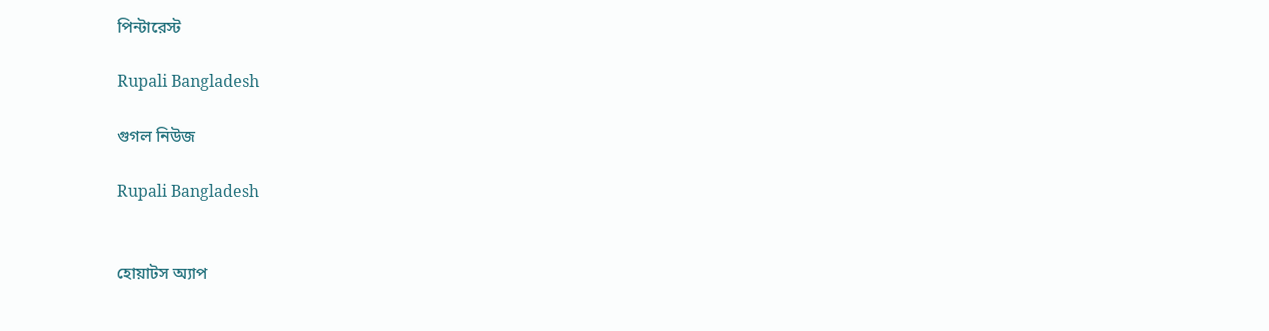পিন্টারেস্ট

Rupali Bangladesh

গুগল নিউজ

Rupali Bangladesh


হোয়াটস অ্যাপ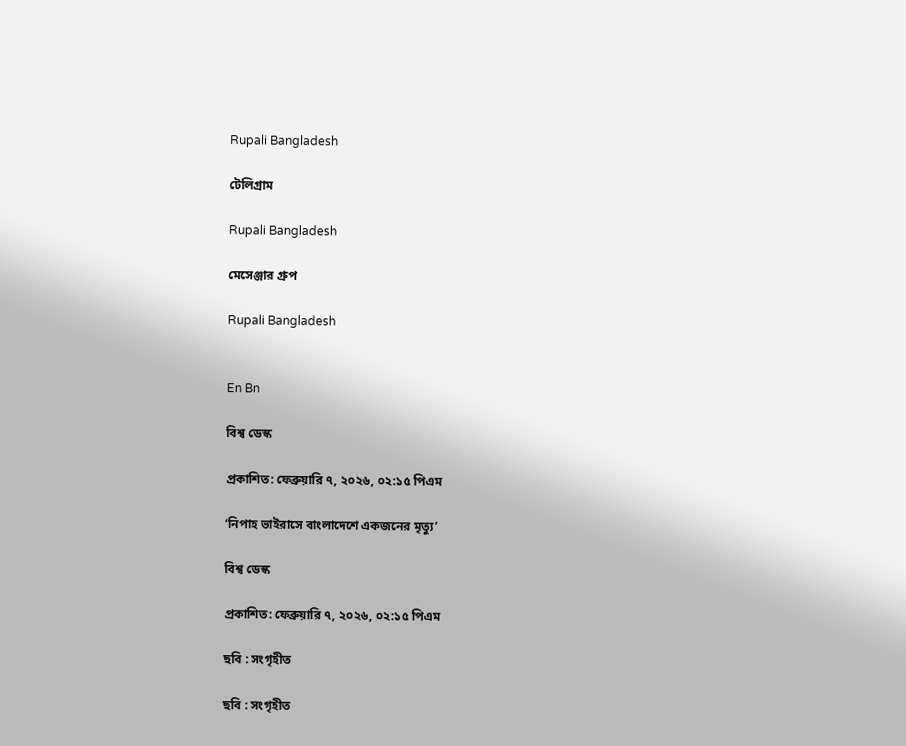Rupali Bangladesh

টেলিগ্রাম

Rupali Bangladesh

মেসেঞ্জার গ্রুপ

Rupali Bangladesh


En Bn

বিশ্ব ডেস্ক

প্রকাশিত: ফেব্রুয়ারি ৭, ২০২৬, ০২:১৫ পিএম

‘নিপাহ ভাইরাসে বাংলাদেশে একজনের মৃত্যু’

বিশ্ব ডেস্ক

প্রকাশিত: ফেব্রুয়ারি ৭, ২০২৬, ০২:১৫ পিএম

ছবি : সংগৃহীত

ছবি : সংগৃহীত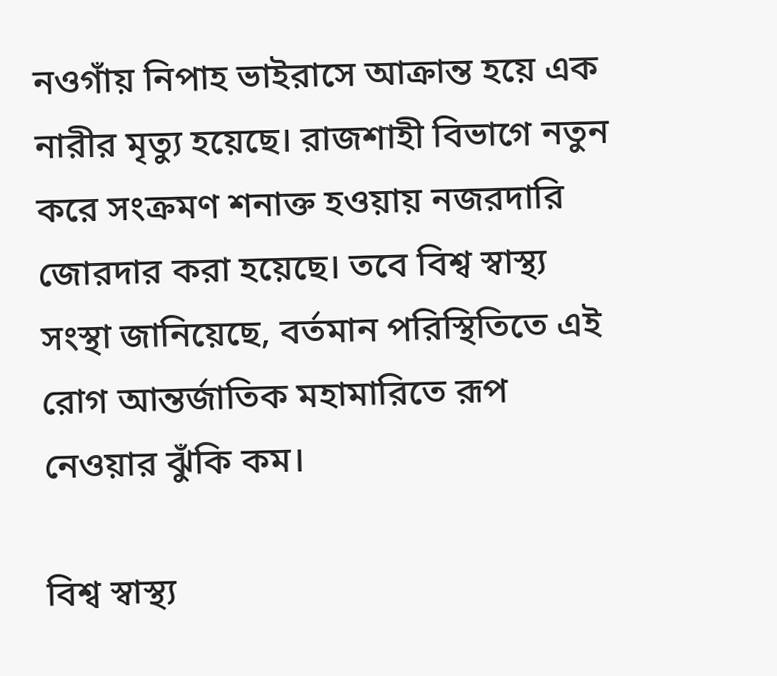নওগাঁয় নিপাহ ভাইরাসে আক্রান্ত হয়ে এক নারীর মৃত্যু হয়েছে। রাজশাহী বিভাগে নতুন করে সংক্রমণ শনাক্ত হওয়ায় নজরদারি জোরদার করা হয়েছে। তবে বিশ্ব স্বাস্থ্য সংস্থা জানিয়েছে, বর্তমান পরিস্থিতিতে এই রোগ আন্তর্জাতিক মহামারিতে রূপ নেওয়ার ঝুঁকি কম।

বিশ্ব স্বাস্থ্য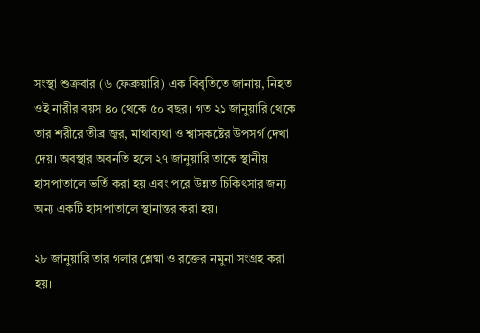সংস্থা শুক্রবার (৬ ফেব্রুয়ারি) এক বিবৃতিতে জানায়, নিহত ওই নারীর বয়স ৪০ থেকে ৫০ বছর। গত ২১ জানুয়ারি থেকে তার শরীরে তীব্র জ্বর, মাথাব্যথা ও শ্বাসকষ্টের উপসর্গ দেখা দেয়। অবস্থার অবনতি হলে ২৭ জানুয়ারি তাকে স্থানীয় হাসপাতালে ভর্তি করা হয় এবং পরে উন্নত চিকিৎসার জন্য অন্য একটি হাসপাতালে স্থানান্তর করা হয়।

২৮ জানুয়ারি তার গলার শ্লেষ্মা ও রক্তের নমুনা সংগ্রহ করা হয়।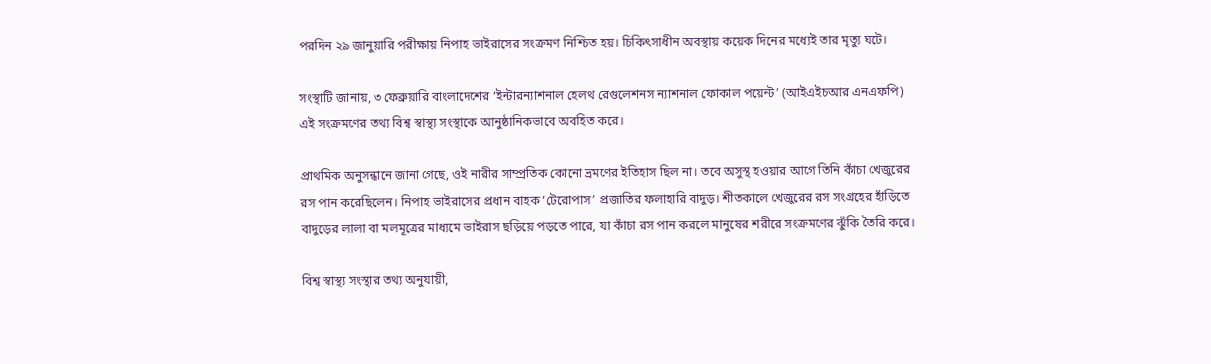পরদিন ২৯ জানুয়ারি পরীক্ষায় নিপাহ ভাইরাসের সংক্রমণ নিশ্চিত হয়। চিকিৎসাধীন অবস্থায় কয়েক দিনের মধ্যেই তার মৃত্যু ঘটে।

সংস্থাটি জানায়, ৩ ফেব্রুয়ারি বাংলাদেশের ‘ইন্টারন্যাশনাল হেলথ রেগুলেশনস ন্যাশনাল ফোকাল পয়েন্ট’ (আইএইচআর এনএফপি) এই সংক্রমণের তথ্য বিশ্ব স্বাস্থ্য সংস্থাকে আনুষ্ঠানিকভাবে অবহিত করে।

প্রাথমিক অনুসন্ধানে জানা গেছে, ওই নারীর সাম্প্রতিক কোনো ভ্রমণের ইতিহাস ছিল না। তবে অসুস্থ হওয়ার আগে তিনি কাঁচা খেজুরের রস পান করেছিলেন। নিপাহ ভাইরাসের প্রধান বাহক ‘টেরোপাস’ প্রজাতির ফলাহারি বাদুড়। শীতকালে খেজুরের রস সংগ্রহের হাঁড়িতে বাদুড়ের লালা বা মলমূত্রের মাধ্যমে ভাইরাস ছড়িয়ে পড়তে পারে, যা কাঁচা রস পান করলে মানুষের শরীরে সংক্রমণের ঝুঁকি তৈরি করে।

বিশ্ব স্বাস্থ্য সংস্থার তথ্য অনুযায়ী,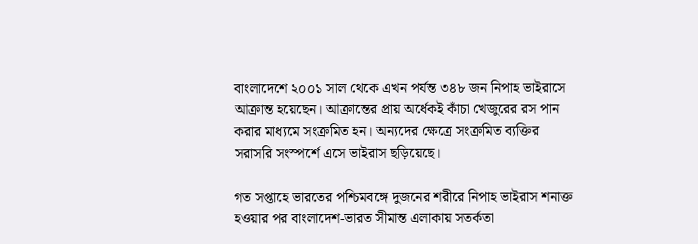বাংলাদেশে ২০০১ সাল থেকে এখন পর্যন্ত ৩৪৮ জন নিপাহ ভাইরাসে আক্রান্ত হয়েছেন। আক্রান্তের প্রায় অর্ধেকই কাঁচা খেজুরের রস পান করার মাধ্যমে সংক্রমিত হন। অন্যদের ক্ষেত্রে সংক্রমিত ব্যক্তির সরাসরি সংস্পর্শে এসে ভাইরাস ছড়িয়েছে।

গত সপ্তাহে ভারতের পশ্চিমবঙ্গে দুজনের শরীরে নিপাহ ভাইরাস শনাক্ত হওয়ার পর বাংলাদেশ-ভারত সীমান্ত এলাকায় সতর্কতা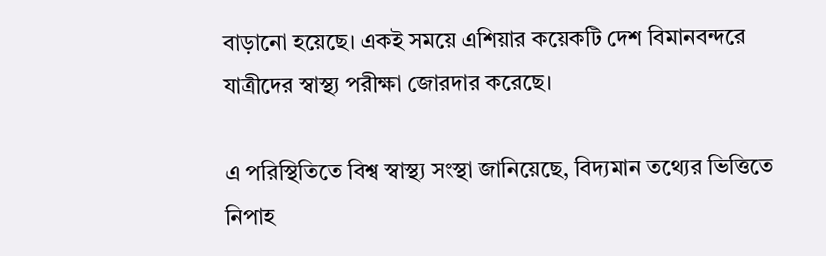বাড়ানো হয়েছে। একই সময়ে এশিয়ার কয়েকটি দেশ বিমানবন্দরে যাত্রীদের স্বাস্থ্য পরীক্ষা জোরদার করেছে।

এ পরিস্থিতিতে বিশ্ব স্বাস্থ্য সংস্থা জানিয়েছে, বিদ্যমান তথ্যের ভিত্তিতে নিপাহ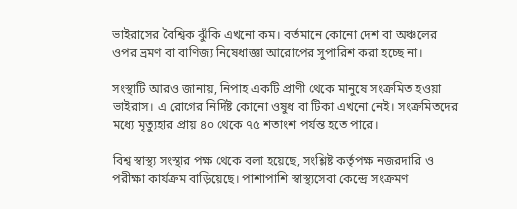ভাইরাসের বৈশ্বিক ঝুঁকি এখনো কম। বর্তমানে কোনো দেশ বা অঞ্চলের ওপর ভ্রমণ বা বাণিজ্য নিষেধাজ্ঞা আরোপের সুপারিশ করা হচ্ছে না।

সংস্থাটি আরও জানায়, নিপাহ একটি প্রাণী থেকে মানুষে সংক্রমিত হওয়া ভাইরাস। এ রোগের নির্দিষ্ট কোনো ওষুধ বা টিকা এখনো নেই। সংক্রমিতদের মধ্যে মৃত্যুহার প্রায় ৪০ থেকে ৭৫ শতাংশ পর্যন্ত হতে পারে।

বিশ্ব স্বাস্থ্য সংস্থার পক্ষ থেকে বলা হয়েছে, সংশ্লিষ্ট কর্তৃপক্ষ নজরদারি ও পরীক্ষা কার্যক্রম বাড়িয়েছে। পাশাপাশি স্বাস্থ্যসেবা কেন্দ্রে সংক্রমণ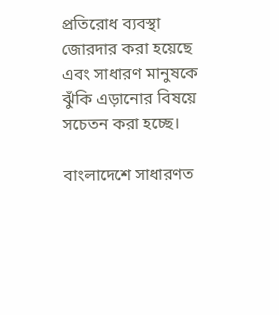প্রতিরোধ ব্যবস্থা জোরদার করা হয়েছে এবং সাধারণ মানুষকে ঝুঁকি এড়ানোর বিষয়ে সচেতন করা হচ্ছে।

বাংলাদেশে সাধারণত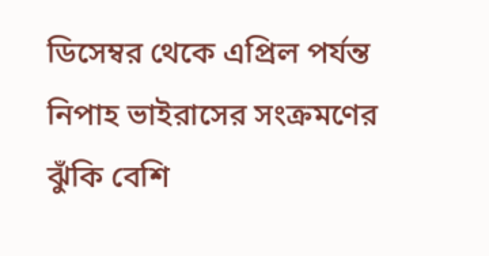ডিসেম্বর থেকে এপ্রিল পর্যন্ত নিপাহ ভাইরাসের সংক্রমণের ঝুঁকি বেশি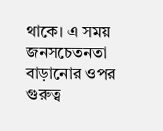থাকে। এ সময় জনসচেতনতা বাড়ানোর ওপর গুরুত্ব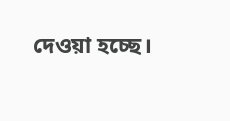দেওয়া হচ্ছে।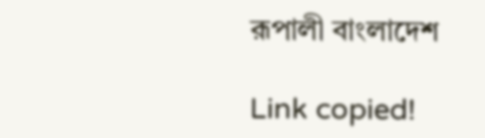রূপালী বাংলাদেশ

Link copied!